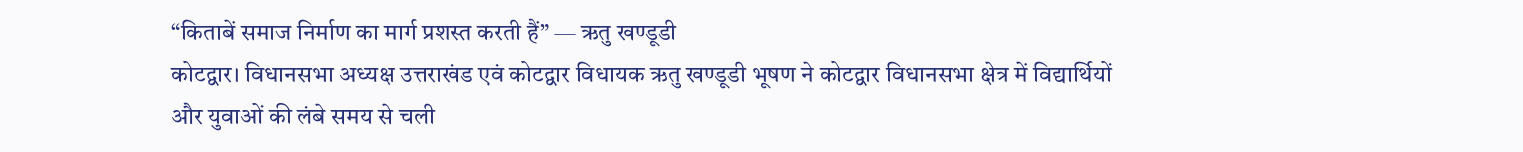“किताबें समाज निर्माण का मार्ग प्रशस्त करती हैं” — ऋतु खण्डूडी
कोटद्वार। विधानसभा अध्यक्ष उत्तराखंड एवं कोटद्वार विधायक ऋतु खण्डूडी भूषण ने कोटद्वार विधानसभा क्षेत्र में विद्यार्थियों और युवाओं की लंबे समय से चली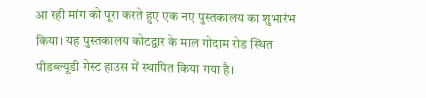आ रही मांग को पूरा करते हुए एक नए पुस्तकालय का शुभारंभ किया। यह पुस्तकालय कोटद्वार के माल गोदाम रोड स्थित पीडब्ल्यूडी गेस्ट हाउस में स्थापित किया गया है।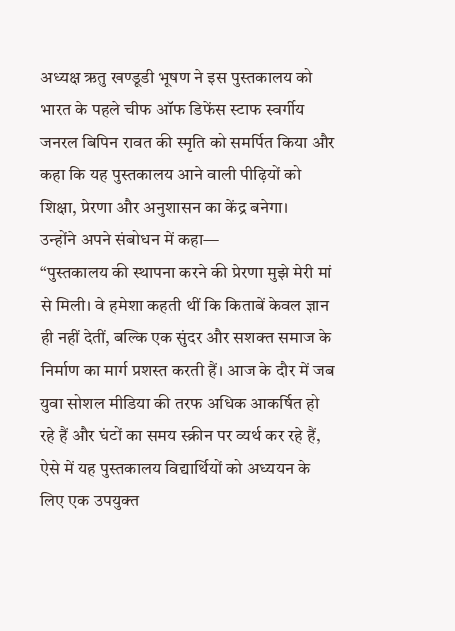अध्यक्ष ऋतु खण्डूडी भूषण ने इस पुस्तकालय को भारत के पहले चीफ ऑफ डिफेंस स्टाफ स्वर्गीय जनरल बिपिन रावत की स्मृति को समर्पित किया और कहा कि यह पुस्तकालय आने वाली पीढ़ियों को शिक्षा, प्रेरणा और अनुशासन का केंद्र बनेगा।
उन्होंने अपने संबोधन में कहा—
“पुस्तकालय की स्थापना करने की प्रेरणा मुझे मेरी मां से मिली। वे हमेशा कहती थीं कि किताबें केवल ज्ञान ही नहीं देतीं, बल्कि एक सुंदर और सशक्त समाज के निर्माण का मार्ग प्रशस्त करती हैं। आज के दौर में जब युवा सोशल मीडिया की तरफ अधिक आकर्षित हो रहे हैं और घंटों का समय स्क्रीन पर व्यर्थ कर रहे हैं, ऐसे में यह पुस्तकालय विद्यार्थियों को अध्ययन के लिए एक उपयुक्त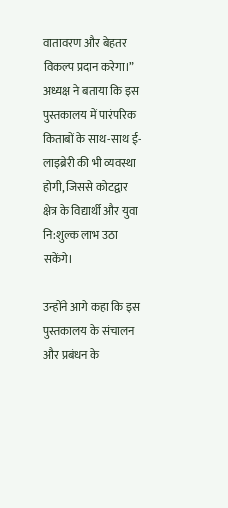वातावरण और बेहतर विकल्प प्रदान करेगा।”
अध्यक्ष ने बताया कि इस पुस्तकालय में पारंपरिक किताबों के साथ-साथ ई-लाइब्रेरी की भी व्यवस्था होगी, जिससे कोटद्वार क्षेत्र के विद्यार्थी और युवा नि:शुल्क लाभ उठा सकेंगे।

उन्होंने आगे कहा कि इस पुस्तकालय के संचालन और प्रबंधन के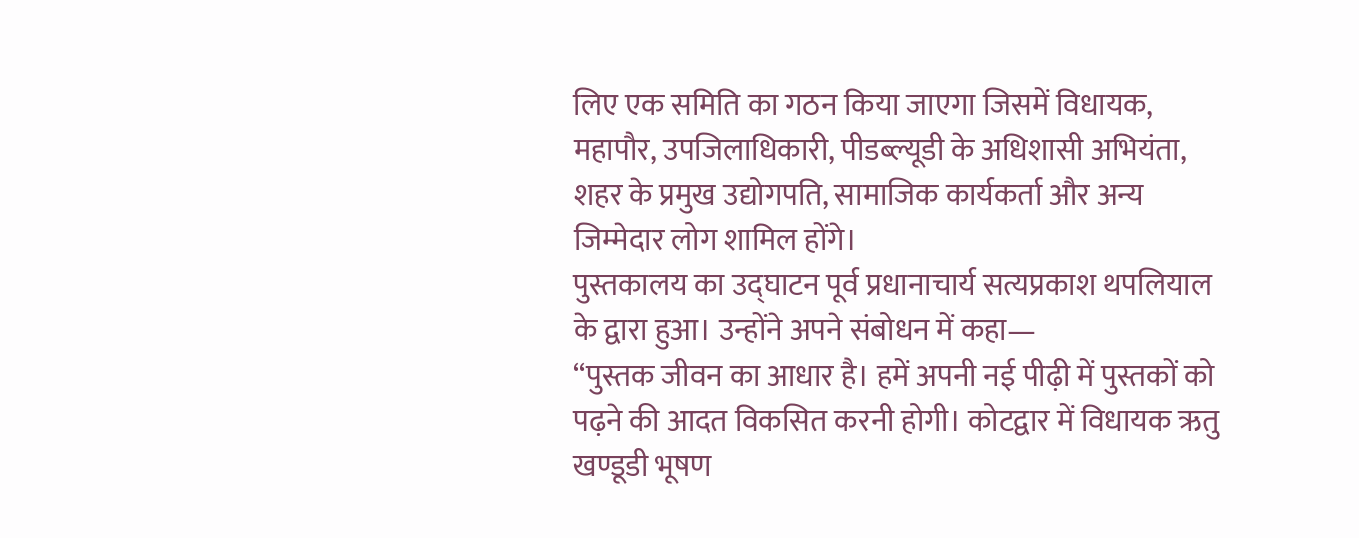लिए एक समिति का गठन किया जाएगा जिसमें विधायक, महापौर, उपजिलाधिकारी, पीडब्ल्यूडी के अधिशासी अभियंता, शहर के प्रमुख उद्योगपति, सामाजिक कार्यकर्ता और अन्य जिम्मेदार लोग शामिल होंगे।
पुस्तकालय का उद्घाटन पूर्व प्रधानाचार्य सत्यप्रकाश थपलियाल के द्वारा हुआ। उन्होंने अपने संबोधन में कहा—
“पुस्तक जीवन का आधार है। हमें अपनी नई पीढ़ी में पुस्तकों को पढ़ने की आदत विकसित करनी होगी। कोटद्वार में विधायक ऋतु खण्डूडी भूषण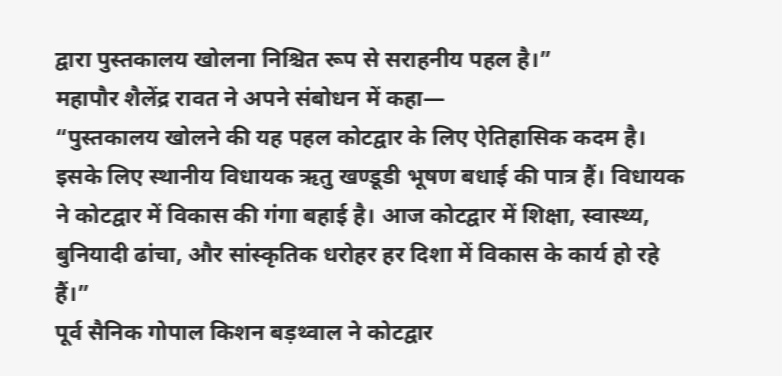द्वारा पुस्तकालय खोलना निश्चित रूप से सराहनीय पहल है।”
महापौर शैलेंद्र रावत ने अपने संबोधन में कहा—
“पुस्तकालय खोलने की यह पहल कोटद्वार के लिए ऐतिहासिक कदम है। इसके लिए स्थानीय विधायक ऋतु खण्डूडी भूषण बधाई की पात्र हैं। विधायक ने कोटद्वार में विकास की गंगा बहाई है। आज कोटद्वार में शिक्षा, स्वास्थ्य, बुनियादी ढांचा, और सांस्कृतिक धरोहर हर दिशा में विकास के कार्य हो रहे हैं।”
पूर्व सैनिक गोपाल किशन बड़थ्वाल ने कोटद्वार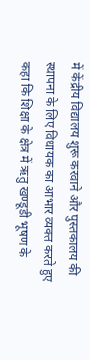में केंद्रीय विद्यालय शुरू करवाने और पुस्तकालय की स्थापना के लिए विधायक का आभार व्यक्त करते हुए कहा कि शिक्षा के क्षेत्र में ऋतु खण्डूडी भूषण के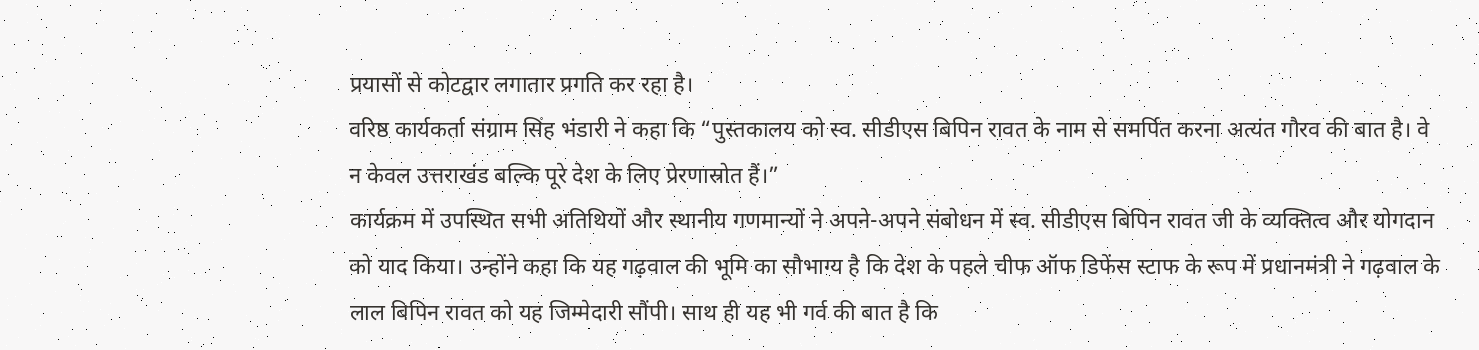प्रयासों से कोटद्वार लगातार प्रगति कर रहा है।
वरिष्ठ कार्यकर्ता संग्राम सिंह भंडारी ने कहा कि “पुस्तकालय को स्व. सीडीएस बिपिन रावत के नाम से समर्पित करना अत्यंत गौरव की बात है। वे न केवल उत्तराखंड बल्कि पूरे देश के लिए प्रेरणास्रोत हैं।”
कार्यक्रम में उपस्थित सभी अतिथियों और स्थानीय गणमान्यों ने अपने-अपने संबोधन में स्व. सीडीएस बिपिन रावत जी के व्यक्तित्व और योगदान को याद किया। उन्होंने कहा कि यह गढ़वाल की भूमि का सौभाग्य है कि देश के पहले चीफ ऑफ डिफेंस स्टाफ के रूप में प्रधानमंत्री ने गढ़वाल के लाल बिपिन रावत को यह जिम्मेदारी सौंपी। साथ ही यह भी गर्व की बात है कि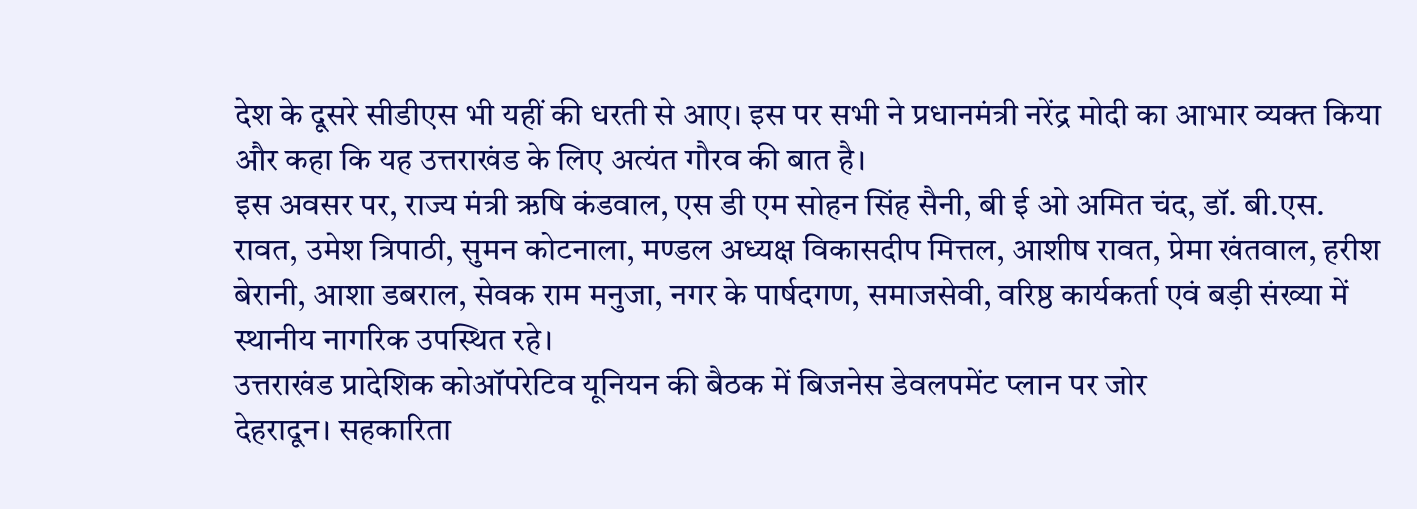देश के दूसरे सीडीएस भी यहीं की धरती से आए। इस पर सभी ने प्रधानमंत्री नरेंद्र मोदी का आभार व्यक्त किया और कहा कि यह उत्तराखंड के लिए अत्यंत गौरव की बात है।
इस अवसर पर, राज्य मंत्री ऋषि कंडवाल, एस डी एम सोहन सिंह सैनी, बी ई ओ अमित चंद, डॉ. बी.एस. रावत, उमेश त्रिपाठी, सुमन कोटनाला, मण्डल अध्यक्ष विकासदीप मित्तल, आशीष रावत, प्रेमा खंतवाल, हरीश बेरानी, आशा डबराल, सेवक राम मनुजा, नगर के पार्षदगण, समाजसेवी, वरिष्ठ कार्यकर्ता एवं बड़ी संख्या में स्थानीय नागरिक उपस्थित रहे।
उत्तराखंड प्रादेशिक कोऑपरेटिव यूनियन की बैठक में बिजनेस डेवलपमेंट प्लान पर जोर
देहरादून। सहकारिता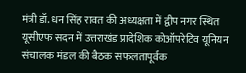मंत्री डॉ. धन सिंह रावत की अध्यक्षता में द्वीप नगर स्थित यूसीएफ सदन में उत्तराखंड प्रादेशिक कोऑपरेटिव यूनियन संचालक मंडल की बैठक सफलतापूर्वक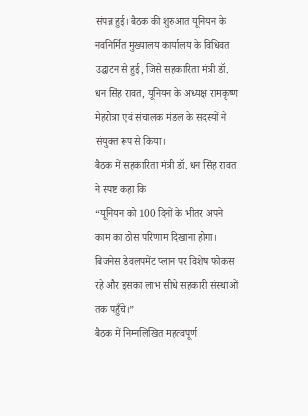संपन्न हुई। बैठक की शुरुआत यूनियन के नवनिर्मित मुख्यालय कार्यालय के विधिवत उद्घाटन से हुई, जिसे सहकारिता मंत्री डॉ. धन सिंह रावत, यूनियन के अध्यक्ष रामकृष्ण मेहरोत्रा एवं संचालक मंडल के सदस्यों ने संयुक्त रूप से किया।
बैठक में सहकारिता मंत्री डॉ. धन सिंह रावत ने स्पष्ट कहा कि
“यूनियन को 100 दिनों के भीतर अपने काम का ठोस परिणाम दिखाना होगा। बिजनेस डेवलपमेंट प्लान पर विशेष फोकस रहे और इसका लाभ सीधे सहकारी संस्थाओं तक पहुँचे।”
बैठक में निम्नलिखित महत्वपूर्ण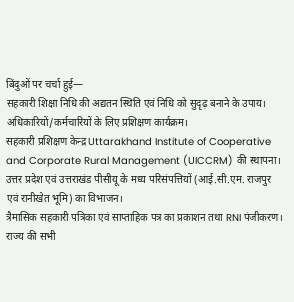बिंदुओं पर चर्चा हुई—
सहकारी शिक्षा निधि की अद्यतन स्थिति एवं निधि को सुदृढ़ बनाने के उपाय।
अधिकारियों/कर्मचारियों के लिए प्रशिक्षण कार्यक्रम।
सहकारी प्रशिक्षण केन्द्र Uttarakhand Institute of Cooperative and Corporate Rural Management (UICCRM) की स्थापना।
उत्तर प्रदेश एवं उत्तराखंड पीसीयू के मध्य परिसंपत्तियों (आई.सी.एम. राजपुर एवं रानीखेत भूमि) का विभाजन।
त्रैमासिक सहकारी पत्रिका एवं साप्ताहिक पत्र का प्रकाशन तथा RNI पंजीकरण।
राज्य की सभी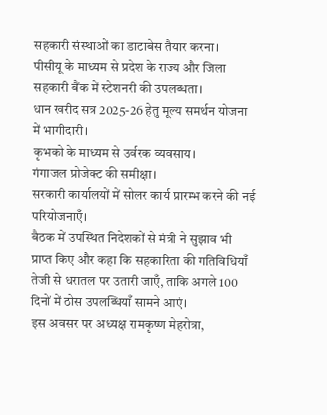सहकारी संस्थाओं का डाटाबेस तैयार करना।
पीसीयू के माध्यम से प्रदेश के राज्य और जिला सहकारी बैंक में स्टेशनरी की उपलब्धता।
धान खरीद सत्र 2025-26 हेतु मूल्य समर्थन योजना में भागीदारी।
कृभको के माध्यम से उर्वरक व्यवसाय।
गंगाजल प्रोजेक्ट की समीक्षा।
सरकारी कार्यालयों में सोलर कार्य प्रारम्भ करने की नई परियोजनाएँ।
बैठक में उपस्थित निदेशकों से मंत्री ने सुझाव भी प्राप्त किए और कहा कि सहकारिता की गतिविधियाँ तेजी से धरातल पर उतारी जाएँ, ताकि अगले 100 दिनों में ठोस उपलब्धियाँ सामने आएं।
इस अवसर पर अध्यक्ष रामकृष्ण मेहरोत्रा,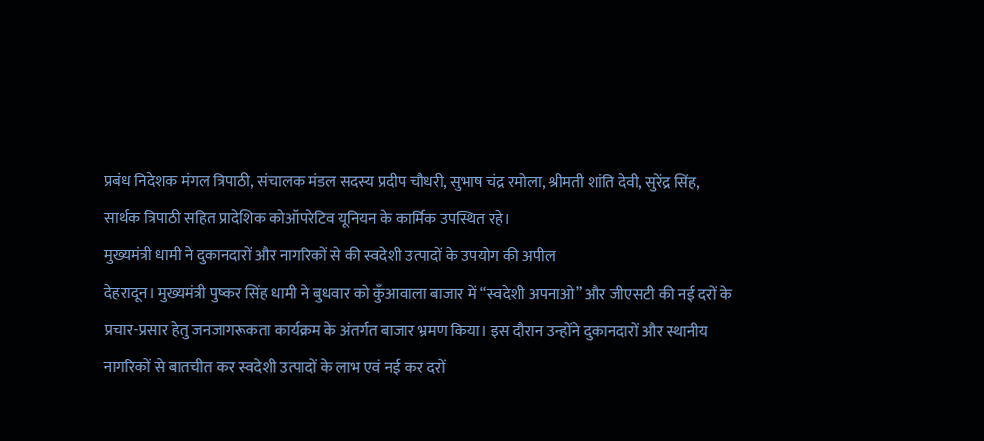प्रबंध निदेशक मंगल त्रिपाठी, संचालक मंडल सदस्य प्रदीप चौधरी, सुभाष चंद्र रमोला, श्रीमती शांति देवी, सुरेंद्र सिंह, सार्थक त्रिपाठी सहित प्रादेशिक कोऑपरेटिव यूनियन के कार्मिक उपस्थित रहे।
मुख्यमंत्री धामी ने दुकानदारों और नागरिकों से की स्वदेशी उत्पादों के उपयोग की अपील
देहरादून। मुख्यमंत्री पुष्कर सिंह धामी ने बुधवार को कुँआवाला बाजार में “स्वदेशी अपनाओ” और जीएसटी की नई दरों के प्रचार-प्रसार हेतु जनजागरूकता कार्यक्रम के अंतर्गत बाजार भ्रमण किया। इस दौरान उन्होंने दुकानदारों और स्थानीय नागरिकों से बातचीत कर स्वदेशी उत्पादों के लाभ एवं नई कर दरों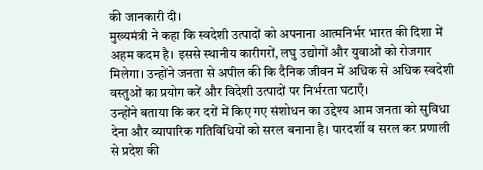की जानकारी दी।
मुख्यमंत्री ने कहा कि स्वदेशी उत्पादों को अपनाना आत्मनिर्भर भारत की दिशा में अहम कदम है। इससे स्थानीय कारीगरों, लघु उद्योगों और युवाओं को रोजगार मिलेगा। उन्होंने जनता से अपील की कि दैनिक जीवन में अधिक से अधिक स्वदेशी वस्तुओं का प्रयोग करें और विदेशी उत्पादों पर निर्भरता घटाएँ।
उन्होंने बताया कि कर दरों में किए गए संशोधन का उद्देश्य आम जनता को सुविधा देना और व्यापारिक गतिविधियों को सरल बनाना है। पारदर्शी व सरल कर प्रणाली से प्रदेश की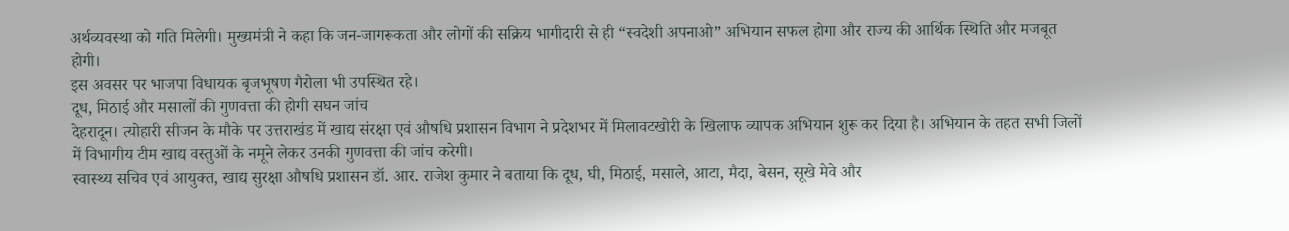अर्थव्यवस्था को गति मिलेगी। मुख्यमंत्री ने कहा कि जन-जागरूकता और लोगों की सक्रिय भागीदारी से ही “स्वदेशी अपनाओ” अभियान सफल होगा और राज्य की आर्थिक स्थिति और मजबूत होगी।
इस अवसर पर भाजपा विधायक बृजभूषण गैरोला भी उपस्थित रहे।
दूध, मिठाई और मसालों की गुणवत्ता की होगी सघन जांच
देहरादून। त्योहारी सीजन के मौके पर उत्तराखंड में खाद्य संरक्षा एवं औषधि प्रशासन विभाग ने प्रदेशभर में मिलावटखोरी के खिलाफ व्यापक अभियान शुरू कर दिया है। अभियान के तहत सभी जिलों में विभागीय टीम खाद्य वस्तुओं के नमूने लेकर उनकी गुणवत्ता की जांच करेगी।
स्वास्थ्य सचिव एवं आयुक्त, खाद्य सुरक्षा औषधि प्रशासन डॉ. आर. राजेश कुमार ने बताया कि दूध, घी, मिठाई, मसाले, आटा, मैदा, बेसन, सूखे मेवे और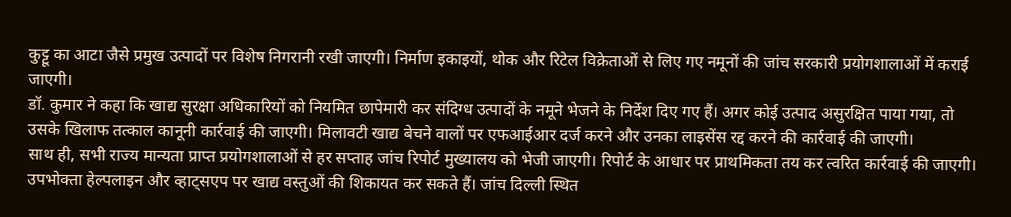कुट्टू का आटा जैसे प्रमुख उत्पादों पर विशेष निगरानी रखी जाएगी। निर्माण इकाइयों, थोक और रिटेल विक्रेताओं से लिए गए नमूनों की जांच सरकारी प्रयोगशालाओं में कराई जाएगी।
डॉ. कुमार ने कहा कि खाद्य सुरक्षा अधिकारियों को नियमित छापेमारी कर संदिग्ध उत्पादों के नमूने भेजने के निर्देश दिए गए हैं। अगर कोई उत्पाद असुरक्षित पाया गया, तो उसके खिलाफ तत्काल कानूनी कार्रवाई की जाएगी। मिलावटी खाद्य बेचने वालों पर एफआईआर दर्ज करने और उनका लाइसेंस रद्द करने की कार्रवाई की जाएगी।
साथ ही, सभी राज्य मान्यता प्राप्त प्रयोगशालाओं से हर सप्ताह जांच रिपोर्ट मुख्यालय को भेजी जाएगी। रिपोर्ट के आधार पर प्राथमिकता तय कर त्वरित कार्रवाई की जाएगी। उपभोक्ता हेल्पलाइन और व्हाट्सएप पर खाद्य वस्तुओं की शिकायत कर सकते हैं। जांच दिल्ली स्थित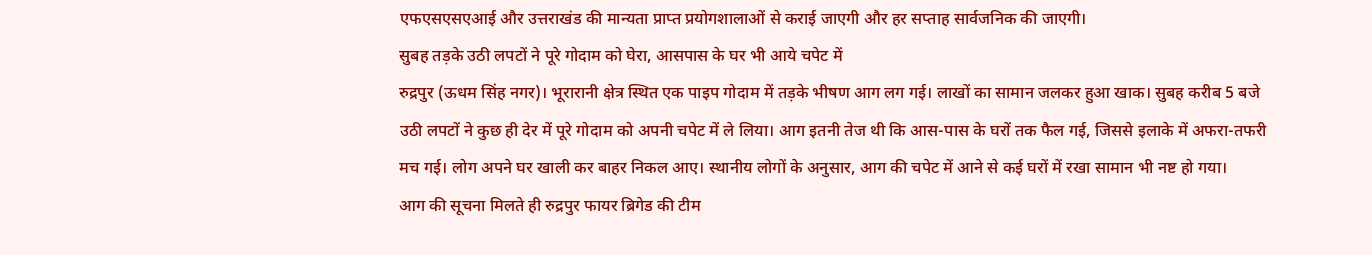एफएसएसएआई और उत्तराखंड की मान्यता प्राप्त प्रयोगशालाओं से कराई जाएगी और हर सप्ताह सार्वजनिक की जाएगी।
सुबह तड़के उठी लपटों ने पूरे गोदाम को घेरा, आसपास के घर भी आये चपेट में
रुद्रपुर (ऊधम सिंह नगर)। भूरारानी क्षेत्र स्थित एक पाइप गोदाम में तड़के भीषण आग लग गई। लाखों का सामान जलकर हुआ खाक। सुबह करीब 5 बजे उठी लपटों ने कुछ ही देर में पूरे गोदाम को अपनी चपेट में ले लिया। आग इतनी तेज थी कि आस-पास के घरों तक फैल गई, जिससे इलाके में अफरा-तफरी मच गई। लोग अपने घर खाली कर बाहर निकल आए। स्थानीय लोगों के अनुसार, आग की चपेट में आने से कई घरों में रखा सामान भी नष्ट हो गया।
आग की सूचना मिलते ही रुद्रपुर फायर ब्रिगेड की टीम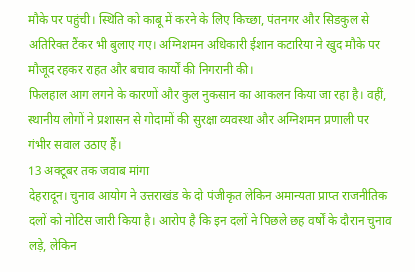मौके पर पहुंची। स्थिति को काबू में करने के लिए किच्छा, पंतनगर और सिडकुल से अतिरिक्त टैंकर भी बुलाए गए। अग्निशमन अधिकारी ईशान कटारिया ने खुद मौके पर मौजूद रहकर राहत और बचाव कार्यों की निगरानी की।
फिलहाल आग लगने के कारणों और कुल नुकसान का आकलन किया जा रहा है। वहीं, स्थानीय लोगों ने प्रशासन से गोदामों की सुरक्षा व्यवस्था और अग्निशमन प्रणाली पर गंभीर सवाल उठाए हैं।
13 अक्टूबर तक जवाब मांगा
देहरादून। चुनाव आयोग ने उत्तराखंड के दो पंजीकृत लेकिन अमान्यता प्राप्त राजनीतिक दलों को नोटिस जारी किया है। आरोप है कि इन दलों ने पिछले छह वर्षों के दौरान चुनाव लड़े, लेकिन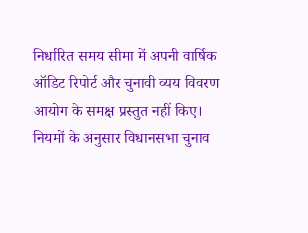निर्धारित समय सीमा में अपनी वार्षिक ऑडिट रिपोर्ट और चुनावी व्यय विवरण आयोग के समक्ष प्रस्तुत नहीं किए। नियमों के अनुसार विधानसभा चुनाव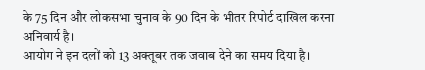के 75 दिन और लोकसभा चुनाव के 90 दिन के भीतर रिपोर्ट दाखिल करना अनिवार्य है।
आयोग ने इन दलों को 13 अक्तूबर तक जवाब देने का समय दिया है।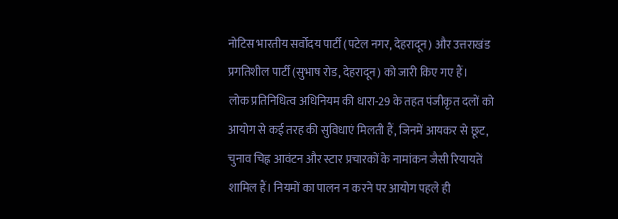नोटिस भारतीय सर्वोदय पार्टी (पटेल नगर, देहरादून) और उत्तराखंड प्रगतिशील पार्टी (सुभाष रोड, देहरादून) को जारी किए गए हैं।
लोक प्रतिनिधित्व अधिनियम की धारा-29 के तहत पंजीकृत दलों को आयोग से कई तरह की सुविधाएं मिलती हैं, जिनमें आयकर से छूट, चुनाव चिह्न आवंटन और स्टार प्रचारकों के नामांकन जैसी रियायतें शामिल हैं। नियमों का पालन न करने पर आयोग पहले ही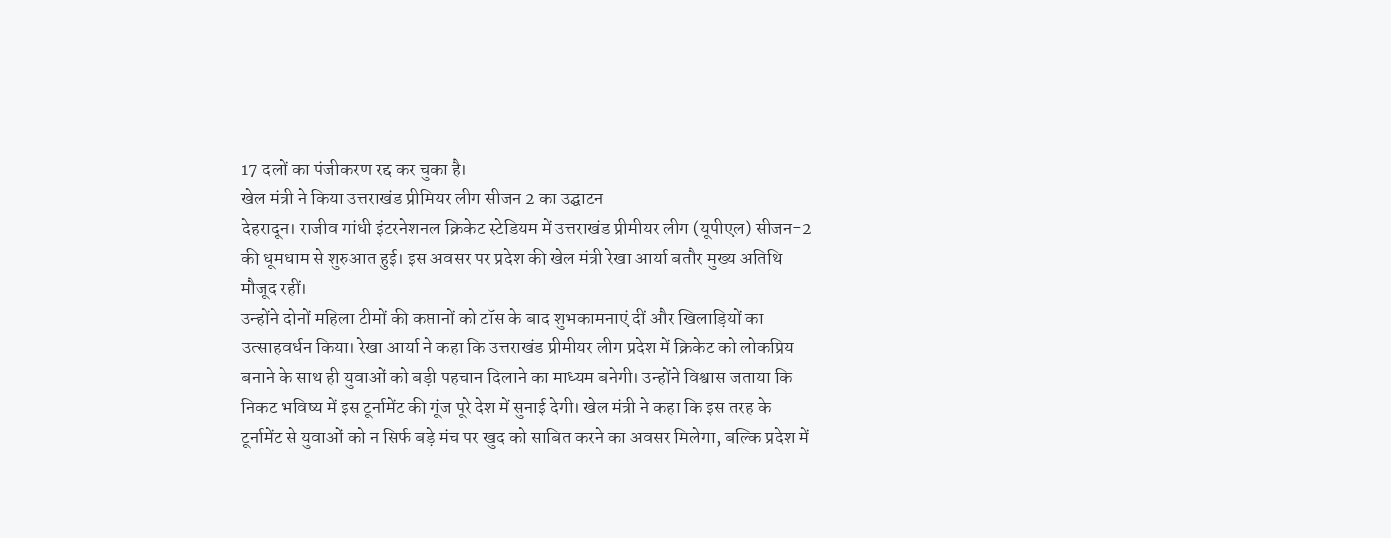17 दलों का पंजीकरण रद्द कर चुका है।
खेल मंत्री ने किया उत्तराखंड प्रीमियर लीग सीजन 2 का उद्घाटन
देहरादून। राजीव गांधी इंटरनेशनल क्रिकेट स्टेडियम में उत्तराखंड प्रीमीयर लीग (यूपीएल) सीजन-2 की धूमधाम से शुरुआत हुई। इस अवसर पर प्रदेश की खेल मंत्री रेखा आर्या बतौर मुख्य अतिथि मौजूद रहीं।
उन्होंने दोनों महिला टीमों की कप्तानों को टॉस के बाद शुभकामनाएं दीं और खिलाड़ियों का उत्साहवर्धन किया। रेखा आर्या ने कहा कि उत्तराखंड प्रीमीयर लीग प्रदेश में क्रिकेट को लोकप्रिय बनाने के साथ ही युवाओं को बड़ी पहचान दिलाने का माध्यम बनेगी। उन्होंने विश्वास जताया कि निकट भविष्य में इस टूर्नामेंट की गूंज पूरे देश में सुनाई देगी। खेल मंत्री ने कहा कि इस तरह के टूर्नामेंट से युवाओं को न सिर्फ बड़े मंच पर खुद को साबित करने का अवसर मिलेगा, बल्कि प्रदेश में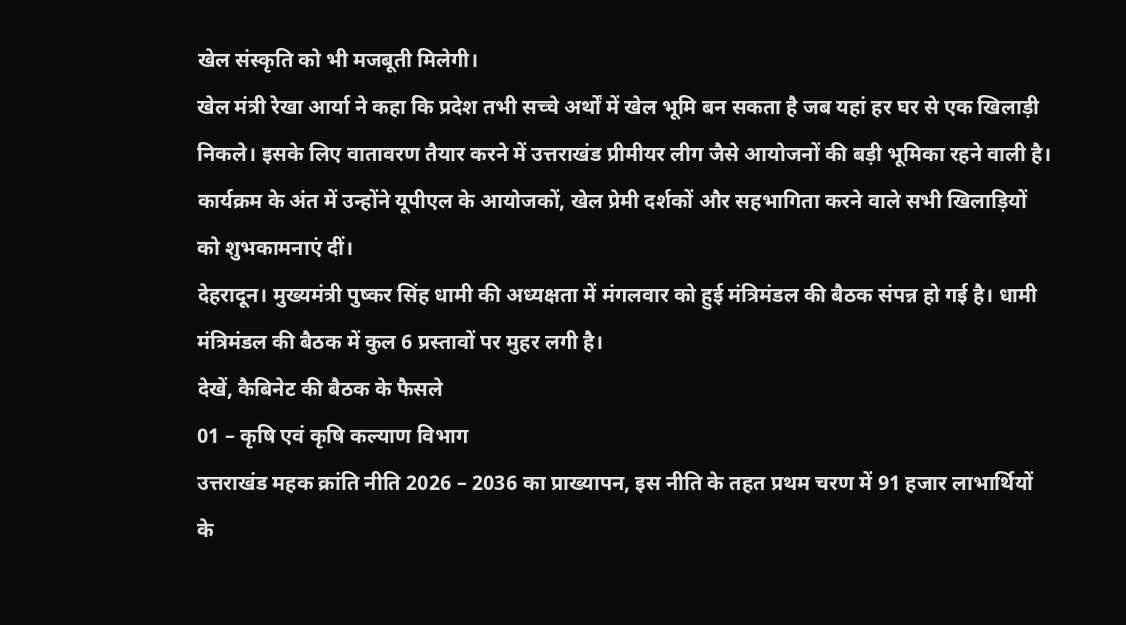खेल संस्कृति को भी मजबूती मिलेगी।
खेल मंत्री रेखा आर्या ने कहा कि प्रदेश तभी सच्चे अर्थों में खेल भूमि बन सकता है जब यहां हर घर से एक खिलाड़ी निकले। इसके लिए वातावरण तैयार करने में उत्तराखंड प्रीमीयर लीग जैसे आयोजनों की बड़ी भूमिका रहने वाली है।
कार्यक्रम के अंत में उन्होंने यूपीएल के आयोजकों, खेल प्रेमी दर्शकों और सहभागिता करने वाले सभी खिलाड़ियों को शुभकामनाएं दीं।
देहरादून। मुख्यमंत्री पुष्कर सिंह धामी की अध्यक्षता में मंगलवार को हुई मंत्रिमंडल की बैठक संपन्न हो गई है। धामी मंत्रिमंडल की बैठक में कुल 6 प्रस्तावों पर मुहर लगी है।
देखें, कैबिनेट की बैठक के फैसले
01 – कृषि एवं कृषि कल्याण विभाग
उत्तराखंड महक क्रांति नीति 2026 – 2036 का प्राख्यापन, इस नीति के तहत प्रथम चरण में 91 हजार लाभार्थियों के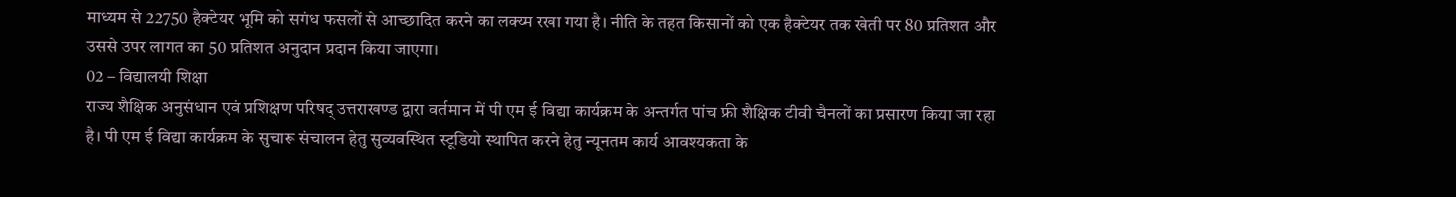माध्यम से 22750 हैक्टेयर भूमि को सगंध फसलों से आच्छादित करने का लक्य्म रखा गया है। नीति के तहत किसानों को एक हैक्टेयर तक खेती पर 80 प्रतिशत और उससे उपर लागत का 50 प्रतिशत अनुदान प्रदान किया जाएगा।
02 – विद्यालयी शिक्षा
राज्य शैक्षिक अनुसंधान एवं प्रशिक्षण परिषद् उत्तराखण्ड द्वारा वर्तमान में पी एम ई विद्या कार्यक्रम के अन्तर्गत पांच फ्री शैक्षिक टीवी चैनलों का प्रसारण किया जा रहा है। पी एम ई विद्या कार्यक्रम के सुचारू संचालन हेतु सुव्यवस्थित स्टूडियो स्थापित करने हेतु न्यूनतम कार्य आवश्यकता के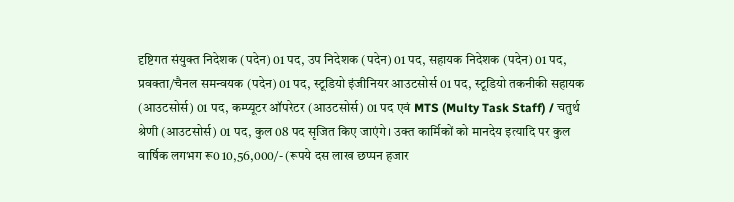दृष्टिगत संयुक्त निदेशक (पदेन) 01 पद, उप निदेशक (पदेन) 01 पद, सहायक निदेशक (पदेन) 01 पद, प्रवक्ता/चैनल समन्वयक (पदेन) 01 पद, स्टूडियो इंजीनियर आउटसोर्स 01 पद, स्टूडियो तकनीकी सहायक (आउटसोर्स) 01 पद, कम्प्यूटर ऑपरेटर (आउटसोर्स) 01 पद एवं MTS (Multy Task Staff) / चतुर्थ श्रेणी (आउटसोर्स) 01 पद, कुल 08 पद सृजित किए जाएंगे। उक्त कार्मिकों को मानदेय इत्यादि पर कुल वार्षिक लगभग रू0 10,56,000/- (रूपये दस लाख छप्पन हजार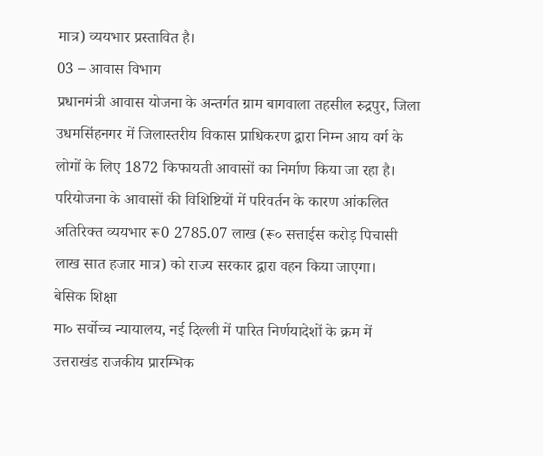मात्र) व्ययभार प्रस्तावित है।
03 – आवास विभाग
प्रधानमंत्री आवास योजना के अन्तर्गत ग्राम बागवाला तहसील रुद्रपुर, जिला उधमसिंहनगर में जिलास्तरीय विकास प्राधिकरण द्वारा निम्न आय वर्ग के लोगों के लिए 1872 किफायती आवासों का निर्माण किया जा रहा है। परियोजना के आवासों की विशिष्टियों में परिवर्तन के कारण आंकलित अतिरिक्त व्ययभार रू0 2785.07 लाख (रू० सत्ताईस करोड़ पिचासी लाख सात हजार मात्र) को राज्य सरकार द्वारा वहन किया जाएगा।
बेसिक शिक्षा
मा० सर्वोच्च न्यायालय, नई दिल्ली में पारित निर्णयादेशों के क्रम में उत्तराखंड राजकीय प्रारम्भिक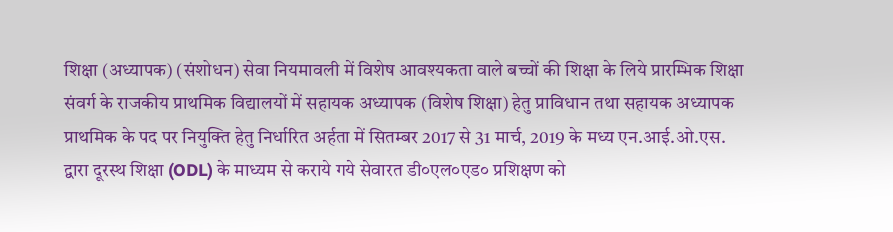शिक्षा (अध्यापक) (संशोधन) सेवा नियमावली में विशेष आवश्यकता वाले बच्चों की शिक्षा के लिये प्रारम्भिक शिक्षा संवर्ग के राजकीय प्राथमिक विद्यालयों में सहायक अध्यापक (विशेष शिक्षा) हेतु प्राविधान तथा सहायक अध्यापक प्राथमिक के पद पर नियुक्ति हेतु निर्धारित अर्हता में सितम्बर 2017 से 31 मार्च, 2019 के मध्य एन.आई.ओ.एस. द्वारा दूरस्थ शिक्षा (ODL) के माध्यम से कराये गये सेवारत डी०एल०एड० प्रशिक्षण को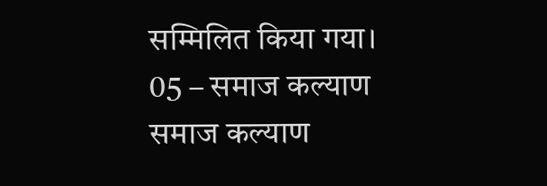सम्मिलित किया गया।
05 – समाज कल्याण
समाज कल्याण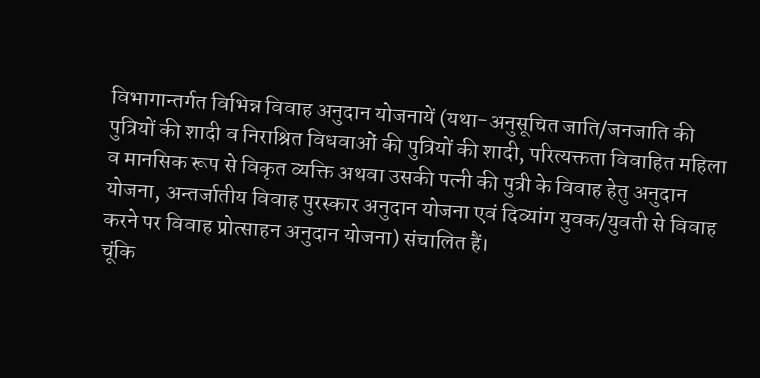विभागान्तर्गत विभिन्न विवाह अनुदान योजनायें (यथा-अनुसूचित जाति/जनजाति की पुत्रियों की शादी व निराश्रित विधवाओं की पुत्रियों की शादी, परित्यक्तता विवाहित महिला व मानसिक रूप से विकृत व्यक्ति अथवा उसकी पत्नी की पुत्री के विवाह हेतु अनुदान योजना, अन्तर्जातीय विवाह पुरस्कार अनुदान योजना एवं दिव्यांग युवक/युवती से विवाह करने पर विवाह प्रोत्साहन अनुदान योजना) संचालित हैं।
चूंकि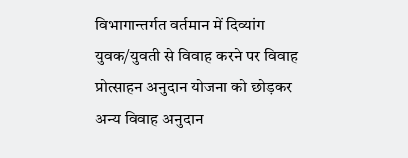विभागान्तर्गत वर्तमान में दिव्यांग युवक/युवती से विवाह करने पर विवाह प्रोत्साहन अनुदान योजना को छोड़कर अन्य विवाह अनुदान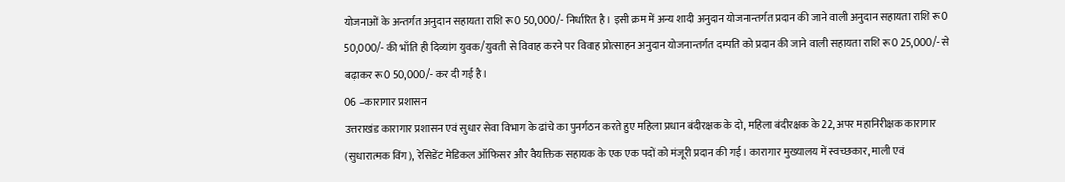योजनाओं के अन्तर्गत अनुदान सहायता राशि रू0 50,000/- निर्धारित है। इसी क्रम में अन्य शादी अनुदान योजनान्तर्गत प्रदान की जाने वाली अनुदान सहायता राशि रू0 50,000/- की भाँति ही दिव्यांग युवक/युवती से विवाह करने पर विवाह प्रोत्साहन अनुदान योजनान्तर्गत दम्पति को प्रदान की जाने वाली सहायता राशि रू0 25,000/- से बढ़ाकर रू0 50,000/- कर दी गई है।
06 –कारागार प्रशासन
उत्तराखंड कारागार प्रशासन एवं सुधार सेवा विभाग के ढांचे का पुनर्गठन करते हुए महिला प्रधान बंदीरक्षक के दो, महिला बंदीरक्षक के 22, अपर महानिरीक्षक कारागार (सुधारात्मक विंग), रेसिडेंट मेडिकल ऑफिसर और वैयक्तिक सहायक के एक एक पदों को मंजूरी प्रदान की गई। कारागार मुख्यालय में स्वच्छकार, माली एवं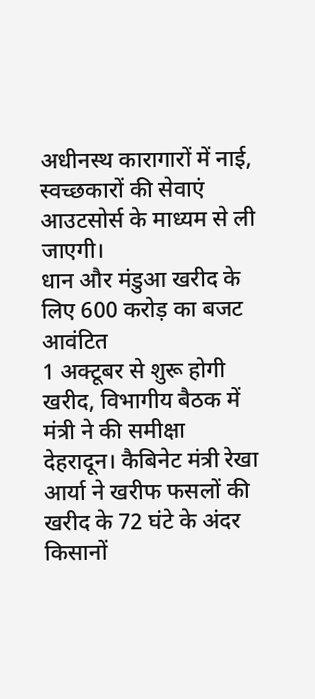अधीनस्थ कारागारों में नाई, स्वच्छकारों की सेवाएं आउटसोर्स के माध्यम से ली जाएगी।
धान और मंडुआ खरीद के लिए 600 करोड़ का बजट आवंटित
1 अक्टूबर से शुरू होगी खरीद, विभागीय बैठक में मंत्री ने की समीक्षा
देहरादून। कैबिनेट मंत्री रेखा आर्या ने खरीफ फसलों की खरीद के 72 घंटे के अंदर किसानों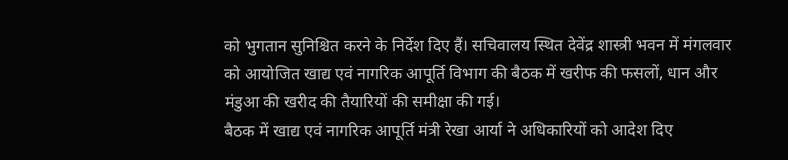को भुगतान सुनिश्चित करने के निर्देश दिए हैं। सचिवालय स्थित देवेंद्र शास्त्री भवन में मंगलवार को आयोजित खाद्य एवं नागरिक आपूर्ति विभाग की बैठक में खरीफ की फसलों, धान और मंडुआ की खरीद की तैयारियों की समीक्षा की गई।
बैठक में खाद्य एवं नागरिक आपूर्ति मंत्री रेखा आर्या ने अधिकारियों को आदेश दिए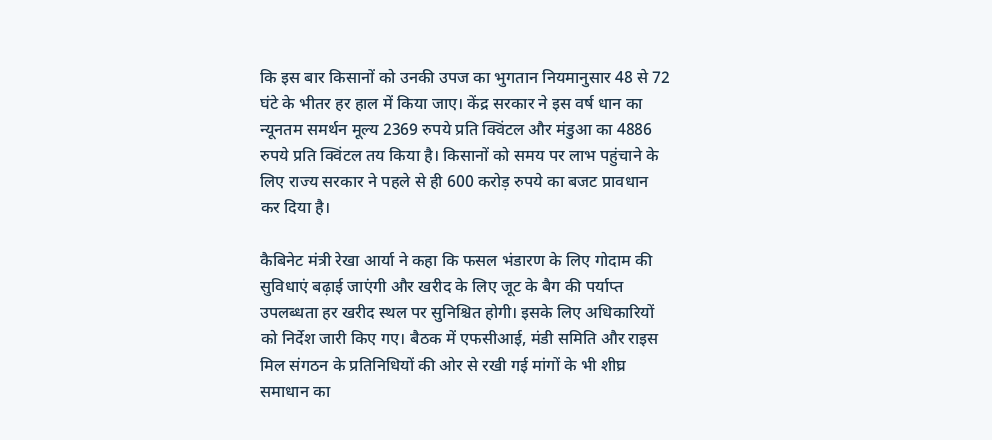कि इस बार किसानों को उनकी उपज का भुगतान नियमानुसार 48 से 72 घंटे के भीतर हर हाल में किया जाए। केंद्र सरकार ने इस वर्ष धान का न्यूनतम समर्थन मूल्य 2369 रुपये प्रति क्विंटल और मंडुआ का 4886 रुपये प्रति क्विंटल तय किया है। किसानों को समय पर लाभ पहुंचाने के लिए राज्य सरकार ने पहले से ही 600 करोड़ रुपये का बजट प्रावधान कर दिया है।

कैबिनेट मंत्री रेखा आर्या ने कहा कि फसल भंडारण के लिए गोदाम की सुविधाएं बढ़ाई जाएंगी और खरीद के लिए जूट के बैग की पर्याप्त उपलब्धता हर खरीद स्थल पर सुनिश्चित होगी। इसके लिए अधिकारियों को निर्देश जारी किए गए। बैठक में एफसीआई, मंडी समिति और राइस मिल संगठन के प्रतिनिधियों की ओर से रखी गई मांगों के भी शीघ्र समाधान का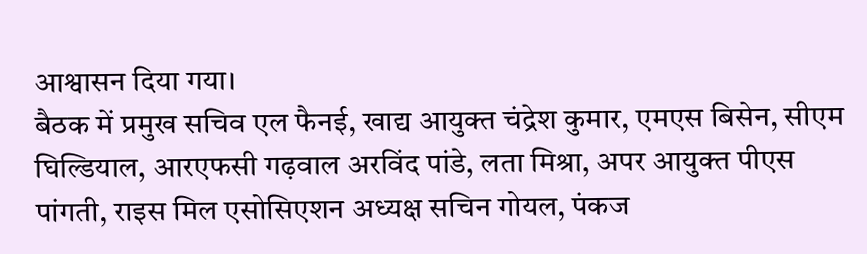आश्वासन दिया गया।
बैठक में प्रमुख सचिव एल फैनई, खाद्य आयुक्त चंद्रेश कुमार, एमएस बिसेन, सीएम घिल्डियाल, आरएफसी गढ़वाल अरविंद पांडे, लता मिश्रा, अपर आयुक्त पीएस पांगती, राइस मिल एसोसिएशन अध्यक्ष सचिन गोयल, पंकज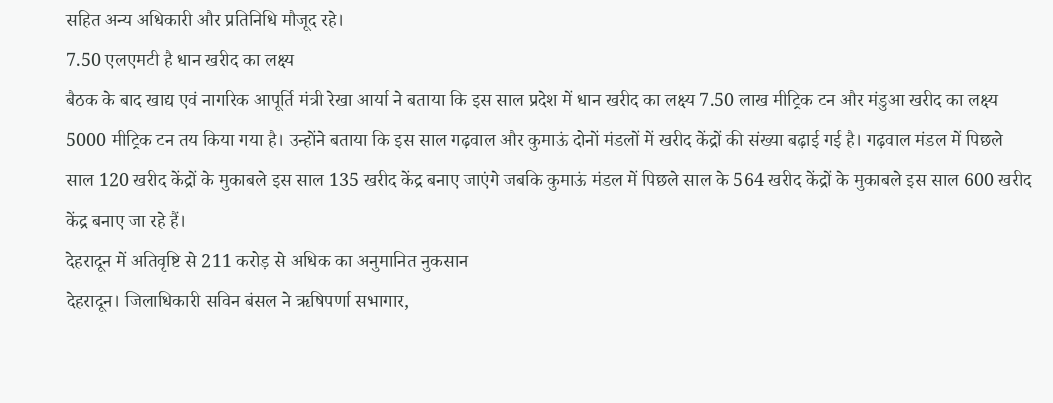सहित अन्य अधिकारी और प्रतिनिधि मौजूद रहे।
7.50 एलएमटी है धान खरीद का लक्ष्य
बैठक के बाद खाद्य एवं नागरिक आपूर्ति मंत्री रेखा आर्या ने बताया कि इस साल प्रदेश में धान खरीद का लक्ष्य 7.50 लाख मीट्रिक टन और मंडुआ खरीद का लक्ष्य 5000 मीट्रिक टन तय किया गया है। उन्होंने बताया कि इस साल गढ़वाल और कुमाऊं दोनों मंडलों में खरीद केंद्रों की संख्या बढ़ाई गई है। गढ़वाल मंडल में पिछले साल 120 खरीद केंद्रों के मुकाबले इस साल 135 खरीद केंद्र बनाए जाएंगे जबकि कुमाऊं मंडल में पिछले साल के 564 खरीद केंद्रों के मुकाबले इस साल 600 खरीद केंद्र बनाए जा रहे हैं।
देहरादून में अतिवृष्टि से 211 करोड़ से अधिक का अनुमानित नुकसान
देहरादून। जिलाधिकारी सविन बंसल ने ऋषिपर्णा सभागार,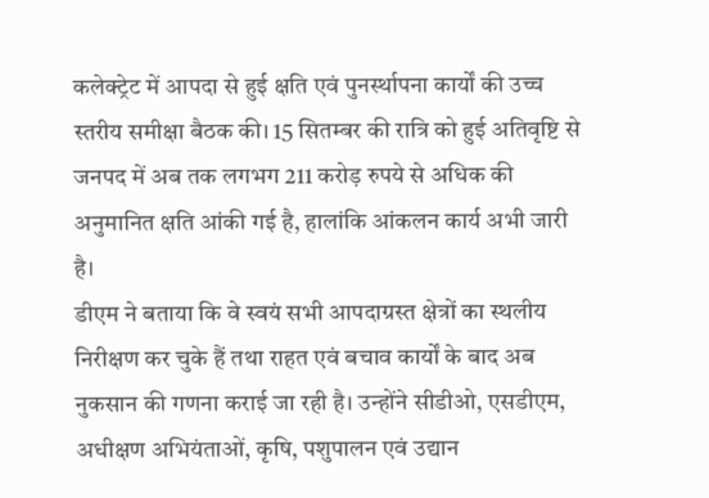कलेक्ट्रेट में आपदा से हुई क्षति एवं पुनर्स्थापना कार्यों की उच्च स्तरीय समीक्षा बैठक की। 15 सितम्बर की रात्रि को हुई अतिवृष्टि से जनपद में अब तक लगभग 211 करोड़ रुपये से अधिक की अनुमानित क्षति आंकी गई है, हालांकि आंकलन कार्य अभी जारी है।
डीएम ने बताया कि वे स्वयं सभी आपदाग्रस्त क्षेत्रों का स्थलीय निरीक्षण कर चुके हैं तथा राहत एवं बचाव कार्यों के बाद अब नुकसान की गणना कराई जा रही है। उन्होंने सीडीओ, एसडीएम, अधीक्षण अभियंताओं, कृषि, पशुपालन एवं उद्यान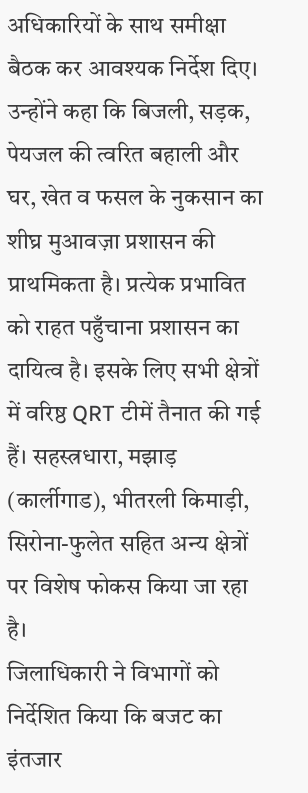अधिकारियों के साथ समीक्षा बैठक कर आवश्यक निर्देश दिए।
उन्होंने कहा कि बिजली, सड़क, पेयजल की त्वरित बहाली और घर, खेत व फसल के नुकसान का शीघ्र मुआवज़ा प्रशासन की प्राथमिकता है। प्रत्येक प्रभावित को राहत पहुँचाना प्रशासन का दायित्व है। इसके लिए सभी क्षेत्रों में वरिष्ठ QRT टीमें तैनात की गई हैं। सहस्त्रधारा, मझाड़ (कार्लीगाड), भीतरली किमाड़ी, सिरोना-फुलेत सहित अन्य क्षेत्रों पर विशेष फोकस किया जा रहा है।
जिलाधिकारी ने विभागों को निर्देशित किया कि बजट का इंतजार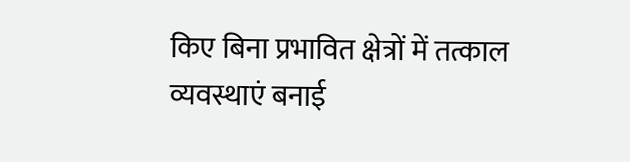किए बिना प्रभावित क्षेत्रों में तत्काल व्यवस्थाएं बनाई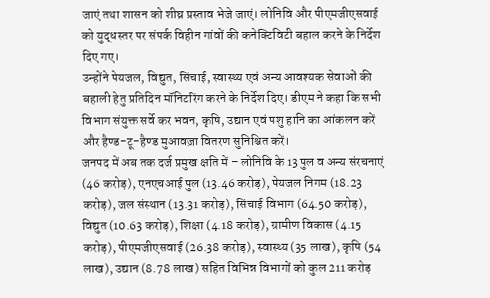जाएं तथा शासन को शीघ्र प्रस्ताव भेजे जाएं। लोनिवि और पीएमजीएसवाई को युद्धस्तर पर संपर्क विहीन गांवों की कनेक्टिविटी बहाल करने के निर्देश दिए गए।
उन्होंने पेयजल, विद्युत, सिंचाई, स्वास्थ्य एवं अन्य आवश्यक सेवाओं की बहाली हेतु प्रतिदिन मॉनिटरिंग करने के निर्देश दिए। डीएम ने कहा कि सभी विभाग संयुक्त सर्वे कर भवन, कृषि, उद्यान एवं पशु हानि का आंकलन करें और हैण्ड-टू-हैण्ड मुआवज़ा वितरण सुनिश्चित करें।
जनपद में अब तक दर्ज प्रमुख क्षति में – लोनिवि के 13 पुल व अन्य संरचनाएं (46 करोड़), एनएचआई पुल (13.46 करोड़), पेयजल निगम (18.23 करोड़), जल संस्थान (13.31 करोड़), सिंचाई विभाग (64.50 करोड़), विद्युत (10.63 करोड़), शिक्षा (4.18 करोड़), ग्रामीण विकास (4.15 करोड़), पीएमजीएसवाई (26.38 करोड़), स्वास्थ्य (35 लाख), कृषि (54 लाख), उद्यान (8.78 लाख) सहित विभिन्न विभागों को कुल 211 करोड़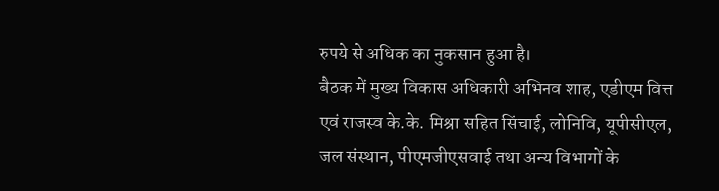रुपये से अधिक का नुकसान हुआ है।
बैठक में मुख्य विकास अधिकारी अभिनव शाह, एडीएम वित्त एवं राजस्व के.के. मिश्रा सहित सिंचाई, लोनिवि, यूपीसीएल, जल संस्थान, पीएमजीएसवाई तथा अन्य विभागों के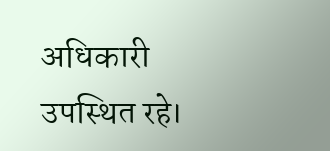अधिकारी उपस्थित रहे।